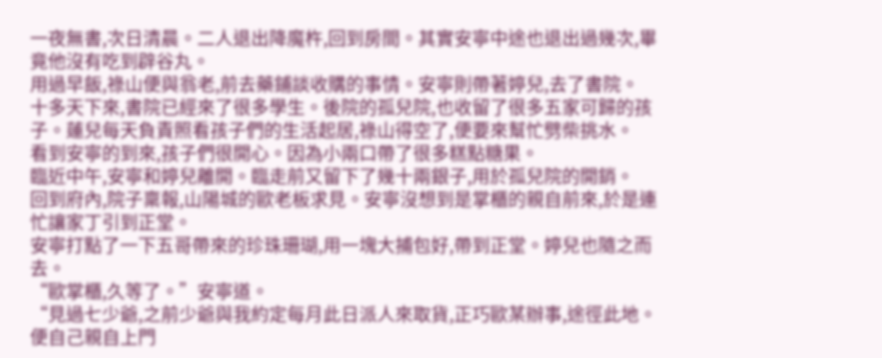一夜無書,次日清晨。二人退出降魔杵,回到房間。其實安寧中途也退出過幾次,畢竟他沒有吃到辟谷丸。
用過早飯,祿山便與翁老,前去藥鋪談收購的事情。安寧則帶著婷兒,去了書院。
十多天下來,書院已經來了很多學生。後院的孤兒院,也收留了很多五家可歸的孩子。蓮兒每天負責照看孩子們的生活起居,祿山得空了,便要來幫忙劈柴挑水。
看到安寧的到來,孩子們很開心。因為小兩口帶了很多糕點糖果。
臨近中午,安寧和婷兒離開。臨走前又留下了幾十兩銀子,用於孤兒院的開銷。
回到府內,院子稟報,山陽城的歐老板求見。安寧沒想到是掌櫃的親自前來,於是連忙讓家丁引到正堂。
安寧打點了一下五哥帶來的珍珠珊瑚,用一塊大捕包好,帶到正堂。婷兒也隨之而去。
“歐掌櫃,久等了。”安寧道。
“見過七少爺,之前少爺與我約定每月此日派人來取貨,正巧歐某辦事,途徑此地。便自己親自上門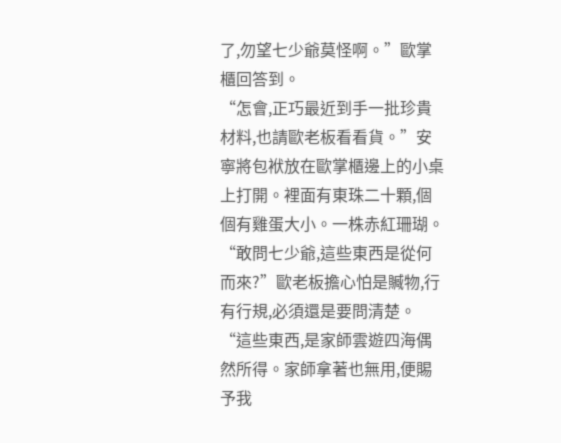了,勿望七少爺莫怪啊。”歐掌櫃回答到。
“怎會,正巧最近到手一批珍貴材料,也請歐老板看看貨。”安寧將包袱放在歐掌櫃邊上的小桌上打開。裡面有東珠二十顆,個個有雞蛋大小。一株赤紅珊瑚。
“敢問七少爺,這些東西是從何而來?”歐老板擔心怕是贓物,行有行規,必須還是要問清楚。
“這些東西,是家師雲遊四海偶然所得。家師拿著也無用,便賜予我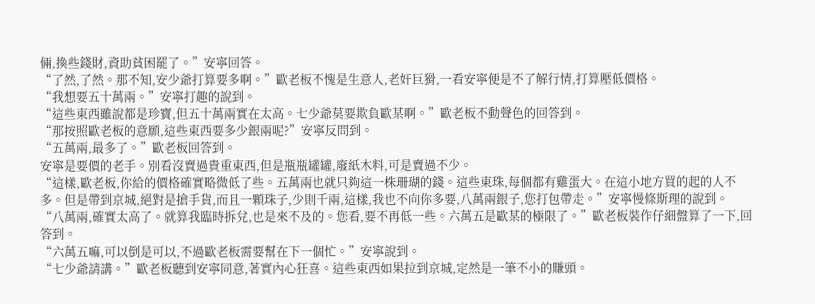倆,換些錢財,資助貧困罷了。”安寧回答。
“了然,了然。那不知,安少爺打算要多啊。”歐老板不愧是生意人,老奸巨猾,一看安寧便是不了解行情,打算壓低價格。
“我想要五十萬兩。”安寧打趣的說到。
“這些東西雖說都是珍寶,但五十萬兩實在太高。七少爺莫要欺負歐某啊。”歐老板不動聲色的回答到。
“那按照歐老板的意願,這些東西要多少銀兩呢?”安寧反問到。
“五萬兩,最多了。”歐老板回答到。
安寧是要價的老手。別看沒賣過貴重東西,但是瓶瓶罐罐,廢紙木料,可是賣過不少。
“這樣,歐老板,你給的價格確實略微低了些。五萬兩也就只夠這一株珊瑚的錢。這些東珠,每個都有雞蛋大。在這小地方買的起的人不多。但是帶到京城,絕對是搶手貨,而且一顆珠子,少則千兩,這樣,我也不向你多要,八萬兩銀子,您打包帶走。”安寧慢條斯理的說到。
“八萬兩,確實太高了。就算我臨時拆兌,也是來不及的。您看,要不再低一些。六萬五是歐某的極限了。”歐老板裝作仔細盤算了一下,回答到。
“六萬五嘛,可以倒是可以,不過歐老板需要幫在下一個忙。”安寧說到。
“七少爺請講。”歐老板聽到安寧同意,著實內心狂喜。這些東西如果拉到京城,定然是一筆不小的賺頭。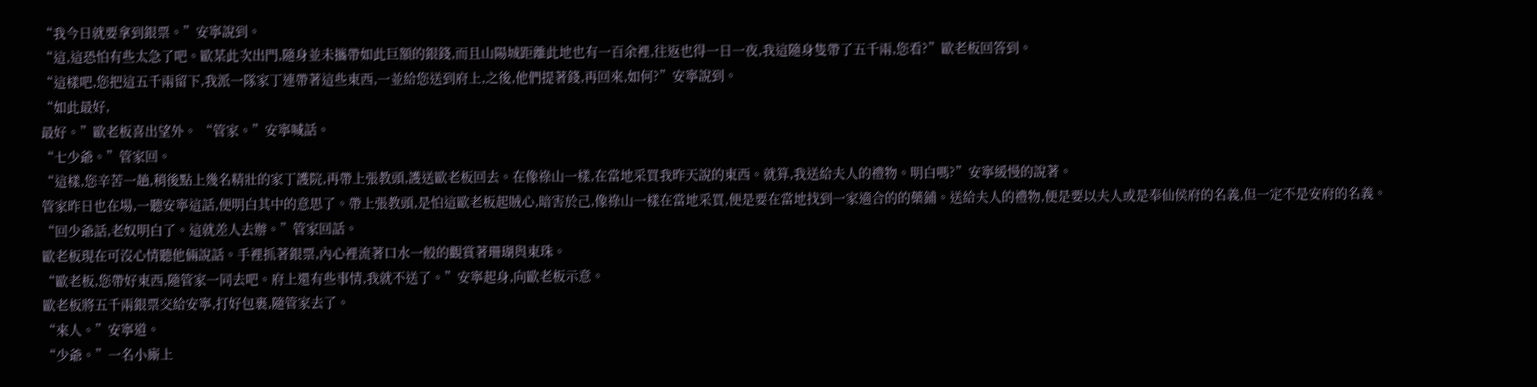“我今日就要拿到銀票。”安寧說到。
“這,這恐怕有些太急了吧。歐某此次出門,隨身並未攜帶如此巨額的銀錢,而且山陽城距離此地也有一百余裡,往返也得一日一夜,我這隨身隻帶了五千兩,您看?”歐老板回答到。
“這樣吧,您把這五千兩留下,我派一隊家丁連帶著這些東西,一並給您送到府上,之後,他們提著錢,再回來,如何?”安寧說到。
“如此最好,
最好。”歐老板喜出望外。 “管家。”安寧喊話。
“七少爺。”管家回。
“這樣,您辛苦一趟,稍後點上幾名精壯的家丁護院,再帶上張教頭,護送歐老板回去。在像祿山一樣,在當地采買我昨天說的東西。就算,我送給夫人的禮物。明白嗎?”安寧緩慢的說著。
管家昨日也在場,一聽安寧這話,便明白其中的意思了。帶上張教頭,是怕這歐老板起賊心,暗害於己,像祿山一樣在當地采買,便是要在當地找到一家適合的的藥鋪。送給夫人的禮物,便是要以夫人或是奉仙侯府的名義,但一定不是安府的名義。
“回少爺話,老奴明白了。這就差人去辦。”管家回話。
歐老板現在可沒心情聽他倆說話。手裡抓著銀票,內心裡流著口水一般的觀賞著珊瑚與東珠。
“歐老板,您帶好東西,隨管家一同去吧。府上還有些事情,我就不送了。”安寧起身,向歐老板示意。
歐老板將五千兩銀票交給安寧,打好包裹,隨管家去了。
“來人。”安寧道。
“少爺。”一名小廝上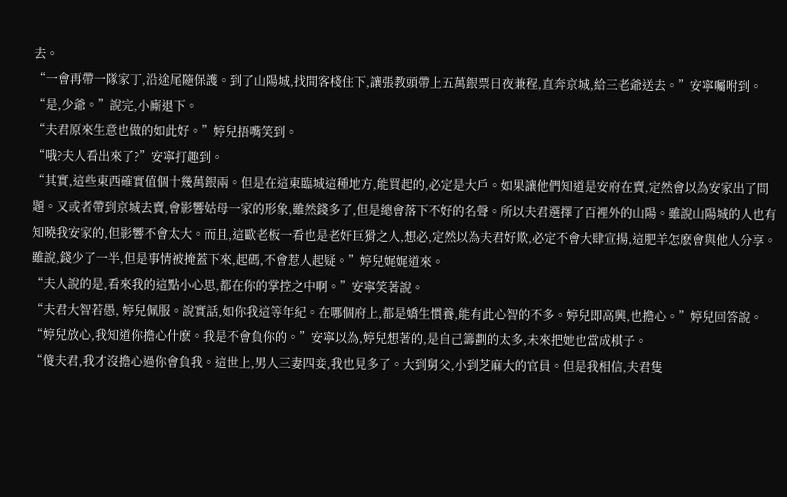去。
“一會再帶一隊家丁,沿途尾隨保護。到了山陽城,找間客棧住下,讓張教頭帶上五萬銀票日夜兼程,直奔京城,給三老爺送去。”安寧囑咐到。
“是,少爺。”說完,小廝退下。
“夫君原來生意也做的如此好。”婷兒捂嘴笑到。
“哦?夫人看出來了?”安寧打趣到。
“其實,這些東西確實值個十幾萬銀兩。但是在這東臨城這種地方,能買起的,必定是大戶。如果讓他們知道是安府在賣,定然會以為安家出了問題。又或者帶到京城去賣,會影響姑母一家的形象,雖然錢多了,但是總會落下不好的名聲。所以夫君選擇了百裡外的山陽。雖說山陽城的人也有知曉我安家的,但影響不會太大。而且,這歐老板一看也是老奸巨猾之人,想必,定然以為夫君好欺,必定不會大肆宣揚,這肥羊怎麽會與他人分享。雖說,錢少了一半,但是事情被掩蓋下來,起碼,不會惹人起疑。”婷兒娓娓道來。
“夫人說的是,看來我的這點小心思,都在你的掌控之中啊。”安寧笑著說。
“夫君大智若愚, 婷兒佩服。說實話,如你我這等年紀。在哪個府上,都是嬌生慣養,能有此心智的不多。婷兒即高興,也擔心。”婷兒回答說。
“婷兒放心,我知道你擔心什麽。我是不會負你的。”安寧以為,婷兒想著的,是自己籌劃的太多,未來把她也當成棋子。
“傻夫君,我才沒擔心過你會負我。這世上,男人三妻四妾,我也見多了。大到舅父,小到芝麻大的官員。但是我相信,夫君隻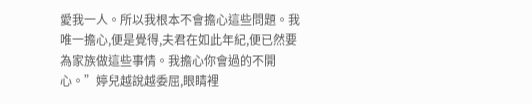愛我一人。所以我根本不會擔心這些問題。我唯一擔心,便是覺得,夫君在如此年紀,便已然要為家族做這些事情。我擔心你會過的不開心。”婷兒越說越委屈,眼睛裡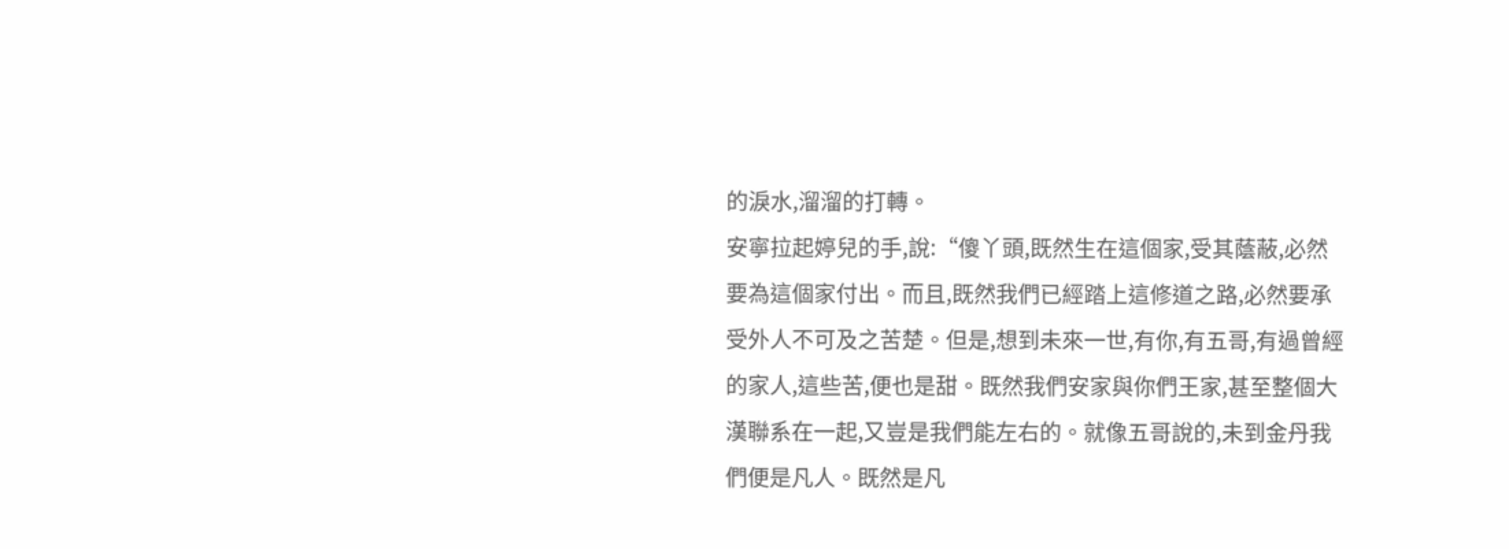的淚水,溜溜的打轉。
安寧拉起婷兒的手,說:“傻丫頭,既然生在這個家,受其蔭蔽,必然要為這個家付出。而且,既然我們已經踏上這修道之路,必然要承受外人不可及之苦楚。但是,想到未來一世,有你,有五哥,有過曾經的家人,這些苦,便也是甜。既然我們安家與你們王家,甚至整個大漢聯系在一起,又豈是我們能左右的。就像五哥說的,未到金丹我們便是凡人。既然是凡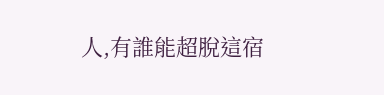人,有誰能超脫這宿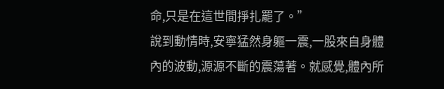命,只是在這世間掙扎罷了。”
說到動情時,安寧猛然身軀一震,一股來自身體內的波動,源源不斷的震蕩著。就感覺,體內所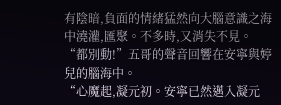有陰暗,負面的情緒猛然向大腦意識之海中澆灌,匯聚。不多時,又消失不見。
“都別動!”五哥的聲音回響在安寧與婷兒的腦海中。
“心魔起,凝元初。安寧已然邁入凝元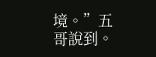境。”五哥說到。